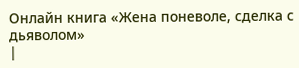Онлайн книга «Жена поневоле, сделка с дьяволом»
|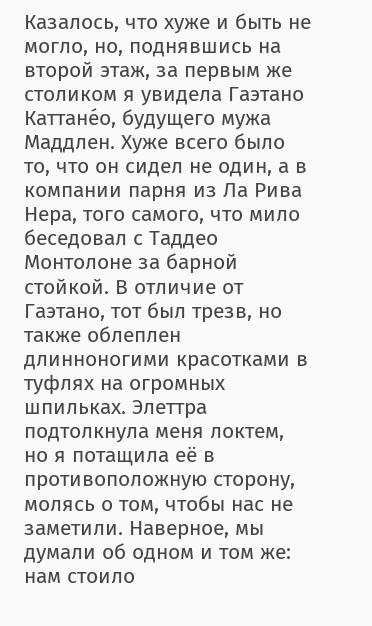Казалось, что хуже и быть не могло, но, поднявшись на второй этаж, за первым же столиком я увидела Гаэтано Каттане́о, будущего мужа Маддлен. Хуже всего было то, что он сидел не один, а в компании парня из Ла Рива Нера, того самого, что мило беседовал с Таддео Монтолоне за барной стойкой. В отличие от Гаэтано, тот был трезв, но также облеплен длинноногими красотками в туфлях на огромных шпильках. Элеттра подтолкнула меня локтем, но я потащила её в противоположную сторону, молясь о том, чтобы нас не заметили. Наверное, мы думали об одном и том же: нам стоило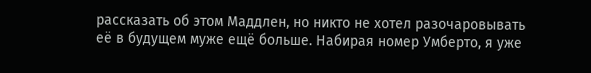рассказать об этом Маддлен, но никто не хотел разочаровывать её в будущем муже ещё больше. Набирая номер Умберто, я уже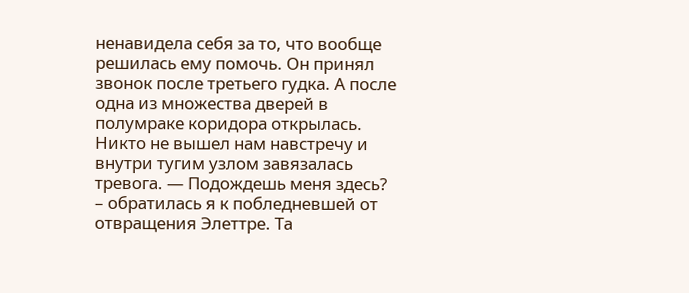ненавидела себя за то, что вообще решилась ему помочь. Он принял звонок после третьего гудка. А после одна из множества дверей в полумраке коридора открылась. Никто не вышел нам навстречу и внутри тугим узлом завязалась тревога. — Подождешь меня здесь? – обратилась я к побледневшей от отвращения Элеттре. Та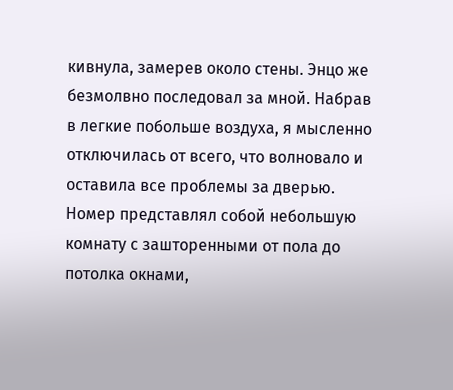кивнула, замерев около стены. Энцо же безмолвно последовал за мной. Набрав в легкие побольше воздуха, я мысленно отключилась от всего, что волновало и оставила все проблемы за дверью. Номер представлял собой небольшую комнату с зашторенными от пола до потолка окнами,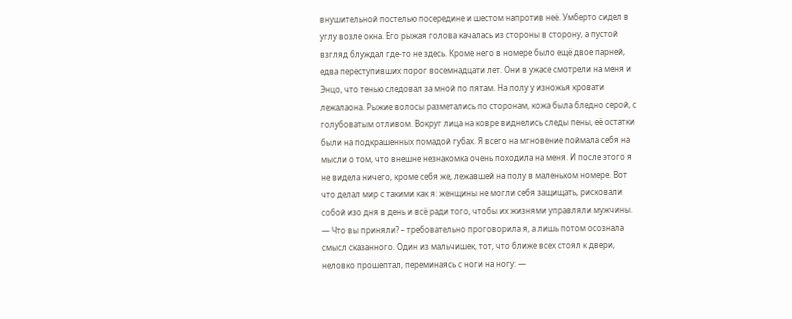внушительной постелью посередине и шестом напротив неё. Умберто сидел в углу возле окна. Его рыжая голова качалась из стороны в сторону, а пустой взгляд блуждал где-то не здесь. Кроме него в номере было ещё двое парней, едва переступивших порог восемнадцати лет. Они в ужасе смотрели на меня и Энцо, что тенью следовал за мной по пятам. На полу у изножья кровати лежалаона. Рыжие волосы разметались по сторонам, кожа была бледно серой, с голубоватым отливом. Вокруг лица на ковре виднелись следы пены, её остатки были на подкрашенных помадой губах. Я всего на мгновение поймала себя на мысли о том, что внешне незнакомка очень походила на меня. И после этого я не видела ничего, кроме себя же, лежавшей на полу в маленьком номере. Вот что делал мир с такими как я: женщины не могли себя защищать, рисковали собой изо дня в день и всё ради того, чтобы их жизнями управляли мужчины. — Что вы приняли? – требовательно проговорила я, а лишь потом осознала смысл сказанного. Один из мальчишек, тот, что ближе всех стоял к двери, неловко прошептал, переминаясь с ноги на ногу: —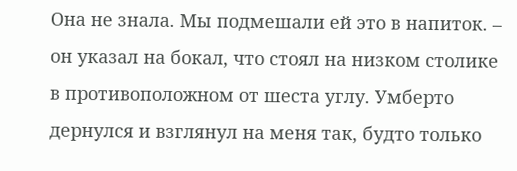Она не знала. Мы подмешали ей это в напиток. – он указал на бокал, что стоял на низком столике в противоположном от шеста углу. Умберто дернулся и взглянул на меня так, будто только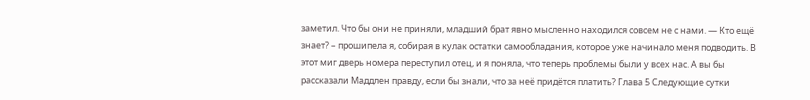заметил. Что бы они не приняли, младший брат явно мысленно находился совсем не с нами. — Кто ещё знает? – прошипела я, собирая в кулак остатки самообладания, которое уже начинало меня подводить. В этот миг дверь номера переступил отец, и я поняла, что теперь проблемы были у всех нас. А вы бы рассказали Маддлен правду, если бы знали, что за неё придётся платить? Глава 5 Следующие сутки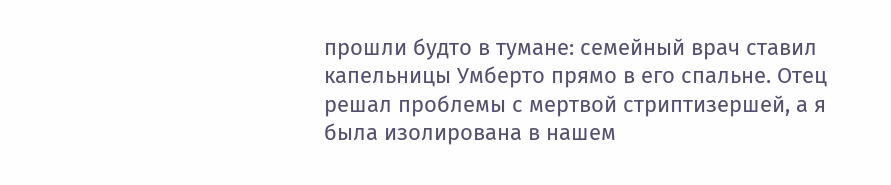прошли будто в тумане: семейный врач ставил капельницы Умберто прямо в его спальне. Отец решал проблемы с мертвой стриптизершей, а я была изолирована в нашем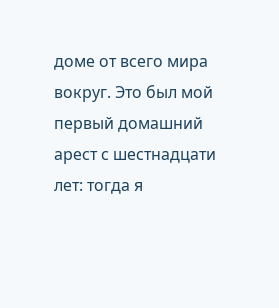доме от всего мира вокруг. Это был мой первый домашний арест с шестнадцати лет: тогда я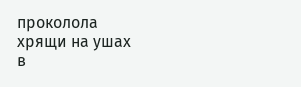проколола хрящи на ушах в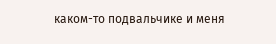каком-то подвальчике и меня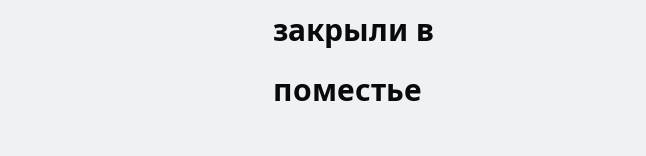закрыли в поместье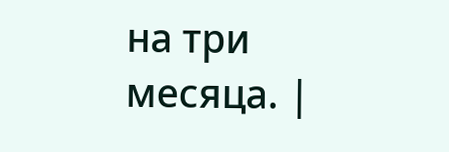на три месяца. |